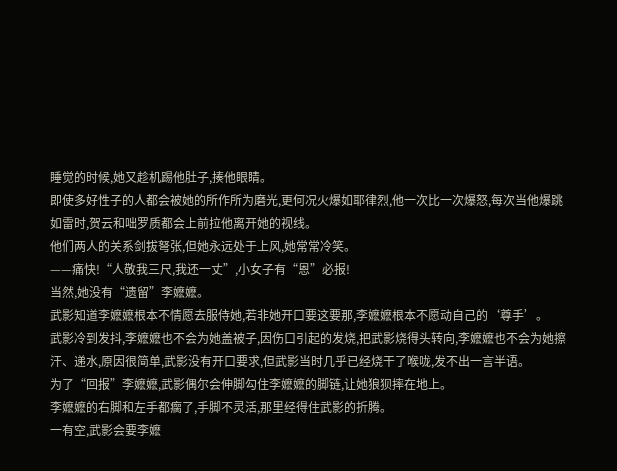睡觉的时候,她又趁机踢他肚子,揍他眼睛。
即使多好性子的人都会被她的所作所为磨光,更何况火爆如耶律烈,他一次比一次爆怒,每次当他爆跳如雷时,贺云和咄罗质都会上前拉他离开她的视线。
他们两人的关系剑拔弩张,但她永远处于上风,她常常冷笑。
——痛快!“人敬我三尺,我还一丈”,小女子有“恩”必报!
当然,她没有“遗留”李嬷嬷。
武影知道李嬷嬷根本不情愿去服侍她,若非她开口要这要那,李嬷嬷根本不愿动自己的‘尊手’。
武影冷到发抖,李嬷嬷也不会为她盖被子,因伤口引起的发烧,把武影烧得头转向,李嬷嬷也不会为她擦汗、递水,原因很简单,武影没有开口要求,但武影当时几乎已经烧干了喉咙,发不出一言半语。
为了“回报”李嬷嬷,武影偶尔会伸脚勾住李嬷嬷的脚链,让她狼狈摔在地上。
李嬷嬷的右脚和左手都瘸了,手脚不灵活,那里经得住武影的折腾。
一有空,武影会要李嬷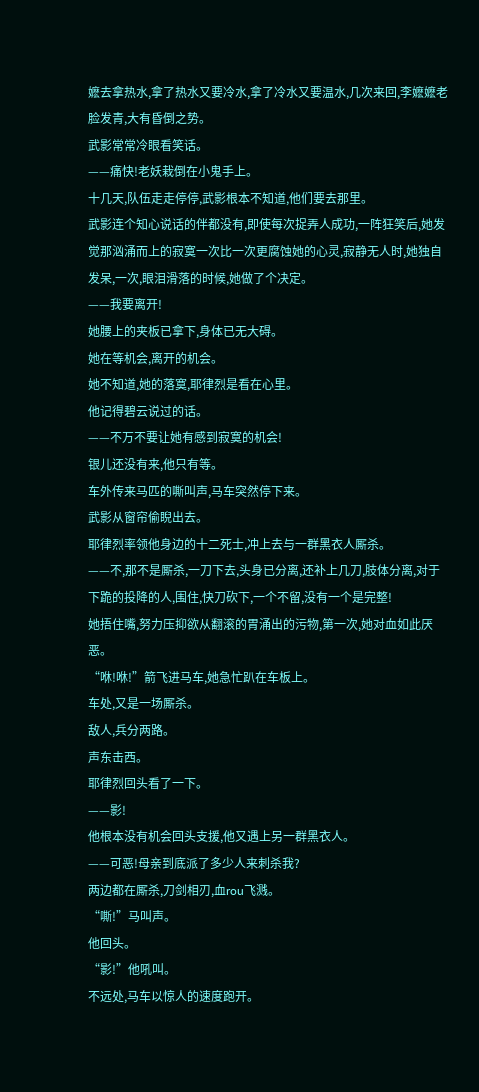嬷去拿热水,拿了热水又要冷水,拿了冷水又要温水,几次来回,李嬷嬷老脸发青,大有昏倒之势。
武影常常冷眼看笑话。
——痛快!老妖栽倒在小鬼手上。
十几天,队伍走走停停,武影根本不知道,他们要去那里。
武影连个知心说话的伴都没有,即使每次捉弄人成功,一阵狂笑后,她发觉那汹涌而上的寂寞一次比一次更腐蚀她的心灵,寂静无人时,她独自发呆,一次,眼泪滑落的时候,她做了个决定。
——我要离开!
她腰上的夹板已拿下,身体已无大碍。
她在等机会,离开的机会。
她不知道,她的落寞,耶律烈是看在心里。
他记得碧云说过的话。
——不万不要让她有感到寂寞的机会!
银儿还没有来,他只有等。
车外传来马匹的嘶叫声,马车突然停下来。
武影从窗帘偷睨出去。
耶律烈率领他身边的十二死士,冲上去与一群黑衣人厮杀。
——不,那不是厮杀,一刀下去,头身已分离,还补上几刀,肢体分离,对于下跪的投降的人,围住,快刀砍下,一个不留,没有一个是完整!
她捂住嘴,努力压抑欲从翻滚的胃涌出的污物,第一次,她对血如此厌恶。
“咻!咻!”箭飞进马车,她急忙趴在车板上。
车处,又是一场厮杀。
敌人,兵分两路。
声东击西。
耶律烈回头看了一下。
——影!
他根本没有机会回头支援,他又遇上另一群黑衣人。
——可恶!母亲到底派了多少人来刺杀我?
两边都在厮杀,刀剑相刃,血rou飞溅。
“嘶!”马叫声。
他回头。
“影!”他吼叫。
不远处,马车以惊人的速度跑开。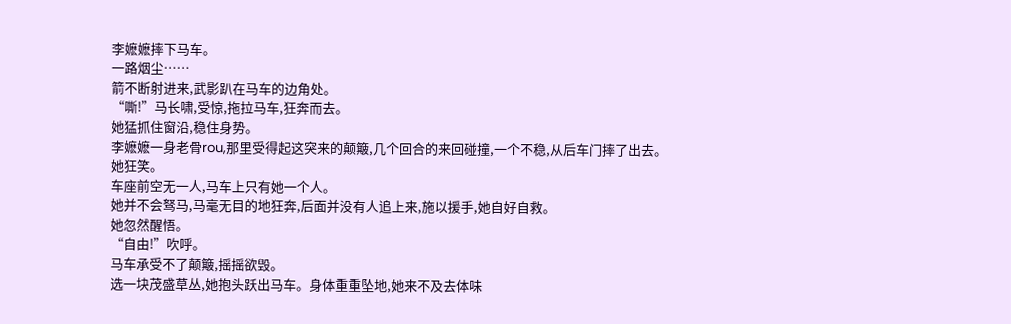李嬷嬷摔下马车。
一路烟尘……
箭不断射进来,武影趴在马车的边角处。
“嘶!”马长啸,受惊,拖拉马车,狂奔而去。
她猛抓住窗沿,稳住身势。
李嬷嬷一身老骨rou,那里受得起这突来的颠簸,几个回合的来回碰撞,一个不稳,从后车门摔了出去。
她狂笑。
车座前空无一人,马车上只有她一个人。
她并不会驽马,马毫无目的地狂奔,后面并没有人追上来,施以援手,她自好自救。
她忽然醒悟。
“自由!”吹呼。
马车承受不了颠簸,摇摇欲毁。
选一块茂盛草丛,她抱头跃出马车。身体重重坠地,她来不及去体味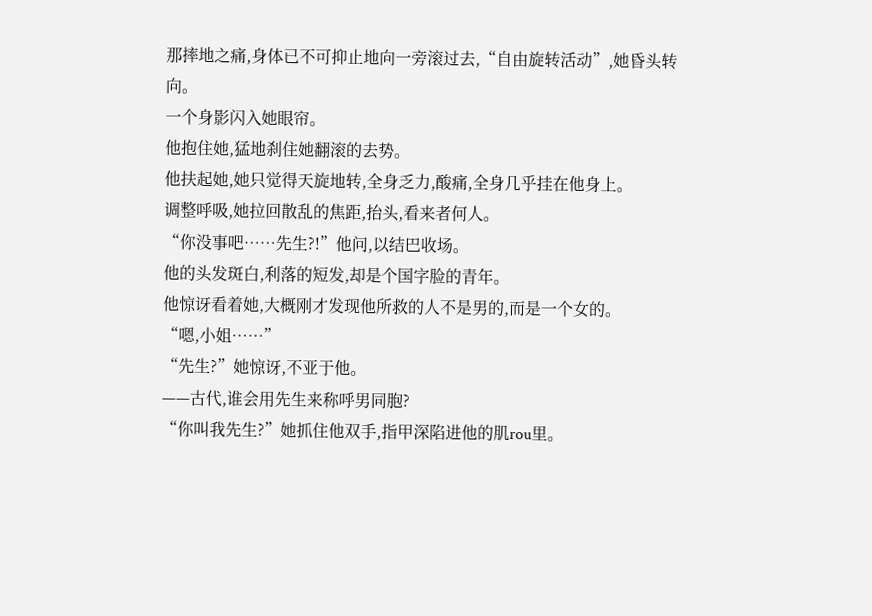那摔地之痛,身体已不可抑止地向一旁滚过去,“自由旋转活动”,她昏头转向。
一个身影闪入她眼帘。
他抱住她,猛地刹住她翻滚的去势。
他扶起她,她只觉得天旋地转,全身乏力,酸痛,全身几乎挂在他身上。
调整呼吸,她拉回散乱的焦距,抬头,看来者何人。
“你没事吧……先生?!”他问,以结巴收场。
他的头发斑白,利落的短发,却是个国字脸的青年。
他惊讶看着她,大概刚才发现他所救的人不是男的,而是一个女的。
“嗯,小姐……”
“先生?”她惊讶,不亚于他。
——古代,谁会用先生来称呼男同胞?
“你叫我先生?”她抓住他双手,指甲深陷进他的肌rou里。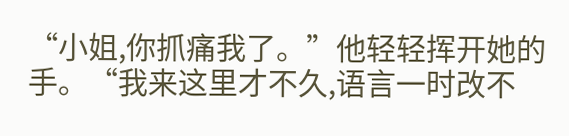“小姐,你抓痛我了。”他轻轻挥开她的手。“我来这里才不久,语言一时改不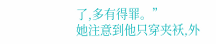了,多有得罪。”
她注意到他只穿夹袄,外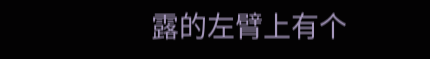露的左臂上有个